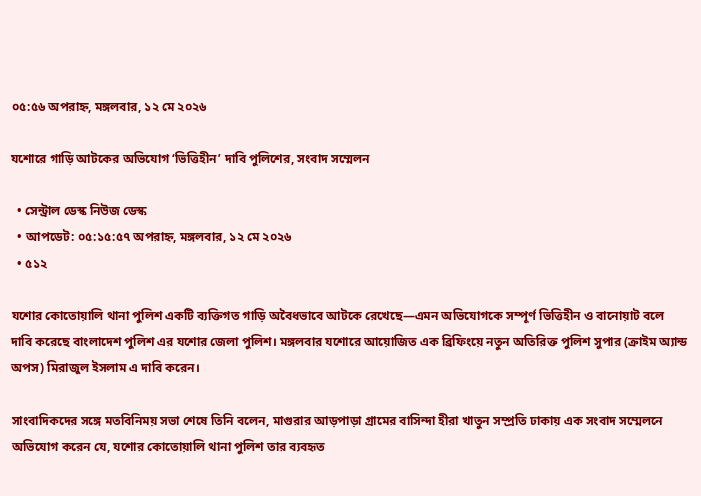০৫:৫৬ অপরাহ্ন, মঙ্গলবার, ১২ মে ২০২৬

যশোরে গাড়ি আটকের অভিযোগ ‘ভিত্তিহীন’ দাবি পুলিশের, সংবাদ সম্মেলন

  • সেন্ট্রাল ডেস্ক নিউজ ডেস্ক
  • আপডেট: ০৫:১৫:৫৭ অপরাহ্ন, মঙ্গলবার, ১২ মে ২০২৬
  • ৫১২

যশোর কোতোয়ালি থানা পুলিশ একটি ব্যক্তিগত গাড়ি অবৈধভাবে আটকে রেখেছে—এমন অভিযোগকে সম্পূর্ণ ভিত্তিহীন ও বানোয়াট বলে দাবি করেছে বাংলাদেশ পুলিশ এর যশোর জেলা পুলিশ। মঙ্গলবার যশোরে আয়োজিত এক ব্রিফিংয়ে নতুন অতিরিক্ত পুলিশ সুপার (ক্রাইম অ্যান্ড অপস) মিরাজুল ইসলাম এ দাবি করেন।

সাংবাদিকদের সঙ্গে মতবিনিময় সভা শেষে তিনি বলেন, মাগুরার আড়পাড়া গ্রামের বাসিন্দা হীরা খাতুন সম্প্রতি ঢাকায় এক সংবাদ সম্মেলনে অভিযোগ করেন যে, যশোর কোতোয়ালি থানা পুলিশ তার ব্যবহৃত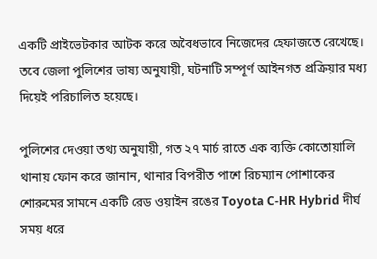একটি প্রাইভেটকার আটক করে অবৈধভাবে নিজেদের হেফাজতে রেখেছে। তবে জেলা পুলিশের ভাষ্য অনুযায়ী, ঘটনাটি সম্পূর্ণ আইনগত প্রক্রিয়ার মধ্য দিয়েই পরিচালিত হয়েছে।

পুলিশের দেওয়া তথ্য অনুযায়ী, গত ২৭ মার্চ রাতে এক ব্যক্তি কোতোয়ালি থানায় ফোন করে জানান, থানার বিপরীত পাশে রিচম্যান পোশাকের শোরুমের সামনে একটি রেড ওয়াইন রঙের Toyota C-HR Hybrid দীর্ঘ সময় ধরে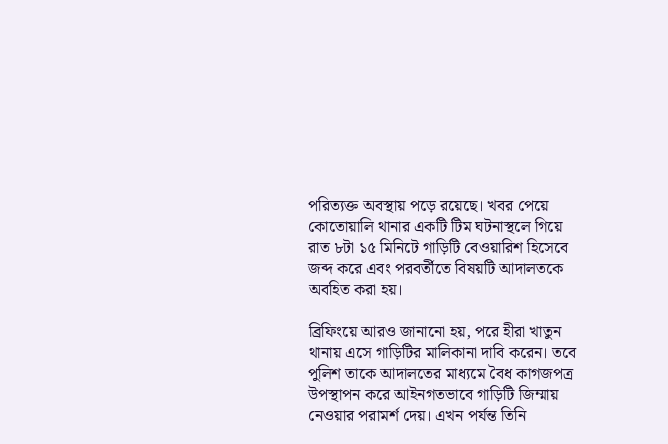পরিত্যক্ত অবস্থায় পড়ে রয়েছে। খবর পেয়ে কোতোয়ালি থানার একটি টিম ঘটনাস্থলে গিয়ে রাত ৮টা ১৫ মিনিটে গাড়িটি বেওয়ারিশ হিসেবে জব্দ করে এবং পরবর্তীতে বিষয়টি আদালতকে অবহিত করা হয়।

ব্রিফিংয়ে আরও জানানো হয়, পরে হীরা খাতুন থানায় এসে গাড়িটির মালিকানা দাবি করেন। তবে পুলিশ তাকে আদালতের মাধ্যমে বৈধ কাগজপত্র উপস্থাপন করে আইনগতভাবে গাড়িটি জিম্মায় নেওয়ার পরামর্শ দেয়। এখন পর্যন্ত তিনি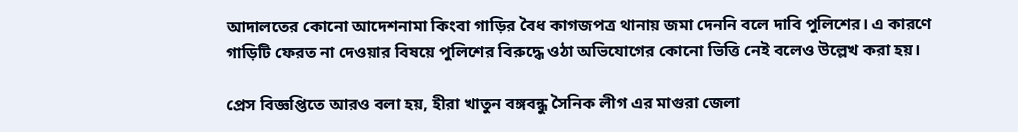আদালতের কোনো আদেশনামা কিংবা গাড়ির বৈধ কাগজপত্র থানায় জমা দেননি বলে দাবি পুলিশের। এ কারণে গাড়িটি ফেরত না দেওয়ার বিষয়ে পুলিশের বিরুদ্ধে ওঠা অভিযোগের কোনো ভিত্তি নেই বলেও উল্লেখ করা হয়।

প্রেস বিজ্ঞপ্তিতে আরও বলা হয়, হীরা খাতুন বঙ্গবন্ধু সৈনিক লীগ এর মাগুরা জেলা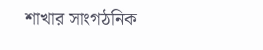শাখার সাংগঠনিক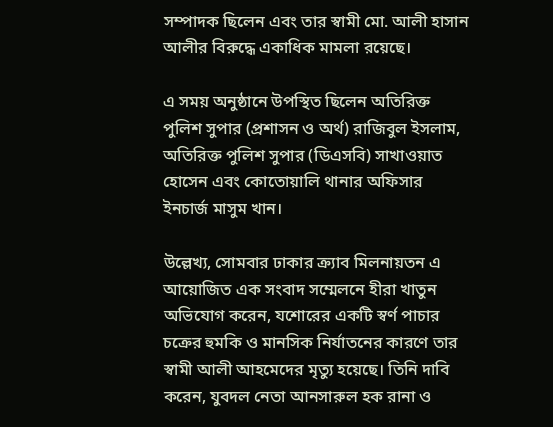সম্পাদক ছিলেন এবং তার স্বামী মো. আলী হাসান আলীর বিরুদ্ধে একাধিক মামলা রয়েছে।

এ সময় অনুষ্ঠানে উপস্থিত ছিলেন অতিরিক্ত পুলিশ সুপার (প্রশাসন ও অর্থ) রাজিবুল ইসলাম, অতিরিক্ত পুলিশ সুপার (ডিএসবি) সাখাওয়াত হোসেন এবং কোতোয়ালি থানার অফিসার ইনচার্জ মাসুম খান।

উল্লেখ্য, সোমবার ঢাকার ক্র্যাব মিলনায়তন এ আয়োজিত এক সংবাদ সম্মেলনে হীরা খাতুন অভিযোগ করেন, যশোরের একটি স্বর্ণ পাচার চক্রের হুমকি ও মানসিক নির্যাতনের কারণে তার স্বামী আলী আহমেদের মৃত্যু হয়েছে। তিনি দাবি করেন, যুবদল নেতা আনসারুল হক রানা ও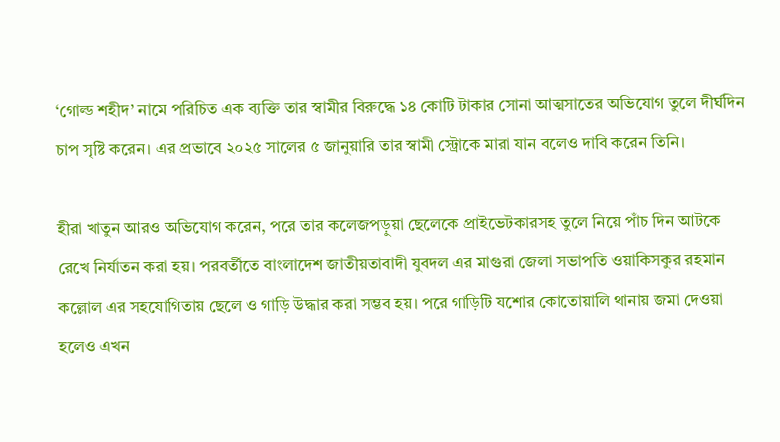‘গোল্ড শহীদ’ নামে পরিচিত এক ব্যক্তি তার স্বামীর বিরুদ্ধে ১৪ কোটি টাকার সোনা আত্মসাতের অভিযোগ তুলে দীর্ঘদিন চাপ সৃষ্টি করেন। এর প্রভাবে ২০২৫ সালের ৫ জানুয়ারি তার স্বামী স্ট্রোকে মারা যান বলেও দাবি করেন তিনি।

হীরা খাতুন আরও অভিযোগ করেন, পরে তার কলেজপড়ুয়া ছেলেকে প্রাইভেটকারসহ তুলে নিয়ে পাঁচ দিন আটকে রেখে নির্যাতন করা হয়। পরবর্তীতে বাংলাদেশ জাতীয়তাবাদী যুবদল এর মাগুরা জেলা সভাপতি ওয়াকিসকুর রহমান কল্লোল এর সহযোগিতায় ছেলে ও গাড়ি উদ্ধার করা সম্ভব হয়। পরে গাড়িটি যশোর কোতোয়ালি থানায় জমা দেওয়া হলেও এখন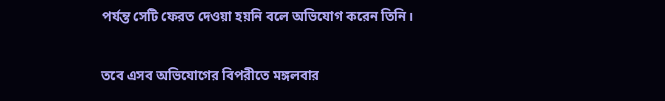পর্যন্ত সেটি ফেরত দেওয়া হয়নি বলে অভিযোগ করেন তিনি।

তবে এসব অভিযোগের বিপরীতে মঙ্গলবার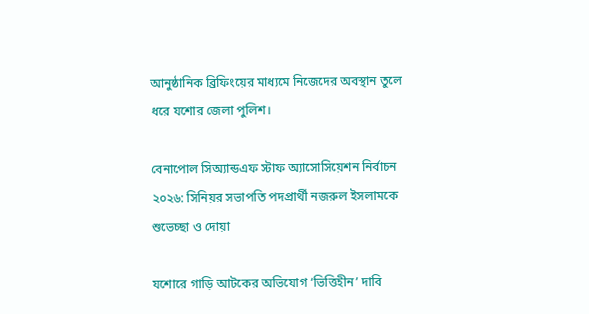আনুষ্ঠানিক ব্রিফিংয়ের মাধ্যমে নিজেদের অবস্থান তুলে ধরে যশোর জেলা পুলিশ।

বেনাপোল সিঅ্যান্ডএফ স্টাফ অ্যাসোসিয়েশন নির্বাচন ২০২৬: সিনিয়র সভাপতি পদপ্রার্থী নজরুল ইসলামকে শুভেচ্ছা ও দোয়া

যশোরে গাড়ি আটকের অভিযোগ ‘ভিত্তিহীন’ দাবি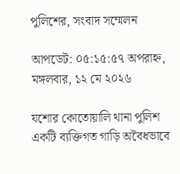পুলিশের, সংবাদ সম্মেলন

আপডেট: ০৫:১৫:৫৭ অপরাহ্ন, মঙ্গলবার, ১২ মে ২০২৬

যশোর কোতোয়ালি থানা পুলিশ একটি ব্যক্তিগত গাড়ি অবৈধভাবে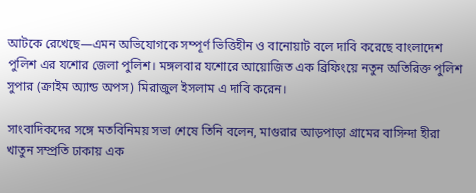আটকে রেখেছে—এমন অভিযোগকে সম্পূর্ণ ভিত্তিহীন ও বানোয়াট বলে দাবি করেছে বাংলাদেশ পুলিশ এর যশোর জেলা পুলিশ। মঙ্গলবার যশোরে আয়োজিত এক ব্রিফিংয়ে নতুন অতিরিক্ত পুলিশ সুপার (ক্রাইম অ্যান্ড অপস) মিরাজুল ইসলাম এ দাবি করেন।

সাংবাদিকদের সঙ্গে মতবিনিময় সভা শেষে তিনি বলেন, মাগুরার আড়পাড়া গ্রামের বাসিন্দা হীরা খাতুন সম্প্রতি ঢাকায় এক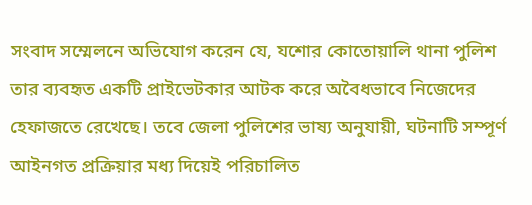সংবাদ সম্মেলনে অভিযোগ করেন যে, যশোর কোতোয়ালি থানা পুলিশ তার ব্যবহৃত একটি প্রাইভেটকার আটক করে অবৈধভাবে নিজেদের হেফাজতে রেখেছে। তবে জেলা পুলিশের ভাষ্য অনুযায়ী, ঘটনাটি সম্পূর্ণ আইনগত প্রক্রিয়ার মধ্য দিয়েই পরিচালিত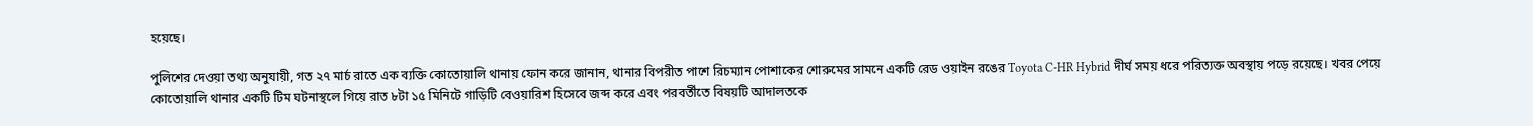হয়েছে।

পুলিশের দেওয়া তথ্য অনুযায়ী, গত ২৭ মার্চ রাতে এক ব্যক্তি কোতোয়ালি থানায় ফোন করে জানান, থানার বিপরীত পাশে রিচম্যান পোশাকের শোরুমের সামনে একটি রেড ওয়াইন রঙের Toyota C-HR Hybrid দীর্ঘ সময় ধরে পরিত্যক্ত অবস্থায় পড়ে রয়েছে। খবর পেয়ে কোতোয়ালি থানার একটি টিম ঘটনাস্থলে গিয়ে রাত ৮টা ১৫ মিনিটে গাড়িটি বেওয়ারিশ হিসেবে জব্দ করে এবং পরবর্তীতে বিষয়টি আদালতকে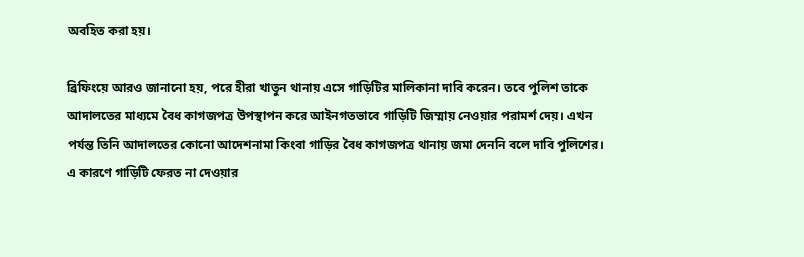অবহিত করা হয়।

ব্রিফিংয়ে আরও জানানো হয়, পরে হীরা খাতুন থানায় এসে গাড়িটির মালিকানা দাবি করেন। তবে পুলিশ তাকে আদালতের মাধ্যমে বৈধ কাগজপত্র উপস্থাপন করে আইনগতভাবে গাড়িটি জিম্মায় নেওয়ার পরামর্শ দেয়। এখন পর্যন্ত তিনি আদালতের কোনো আদেশনামা কিংবা গাড়ির বৈধ কাগজপত্র থানায় জমা দেননি বলে দাবি পুলিশের। এ কারণে গাড়িটি ফেরত না দেওয়ার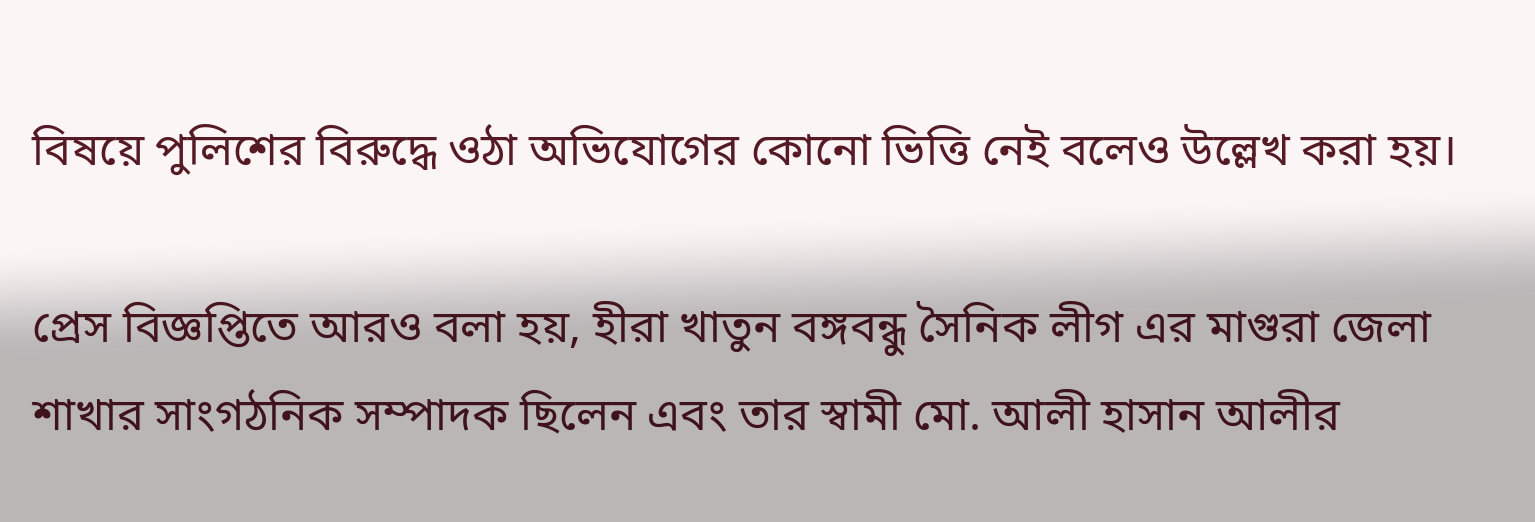বিষয়ে পুলিশের বিরুদ্ধে ওঠা অভিযোগের কোনো ভিত্তি নেই বলেও উল্লেখ করা হয়।

প্রেস বিজ্ঞপ্তিতে আরও বলা হয়, হীরা খাতুন বঙ্গবন্ধু সৈনিক লীগ এর মাগুরা জেলা শাখার সাংগঠনিক সম্পাদক ছিলেন এবং তার স্বামী মো. আলী হাসান আলীর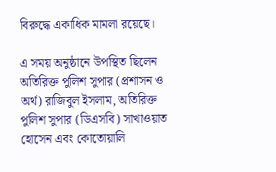বিরুদ্ধে একাধিক মামলা রয়েছে।

এ সময় অনুষ্ঠানে উপস্থিত ছিলেন অতিরিক্ত পুলিশ সুপার (প্রশাসন ও অর্থ) রাজিবুল ইসলাম, অতিরিক্ত পুলিশ সুপার (ডিএসবি) সাখাওয়াত হোসেন এবং কোতোয়ালি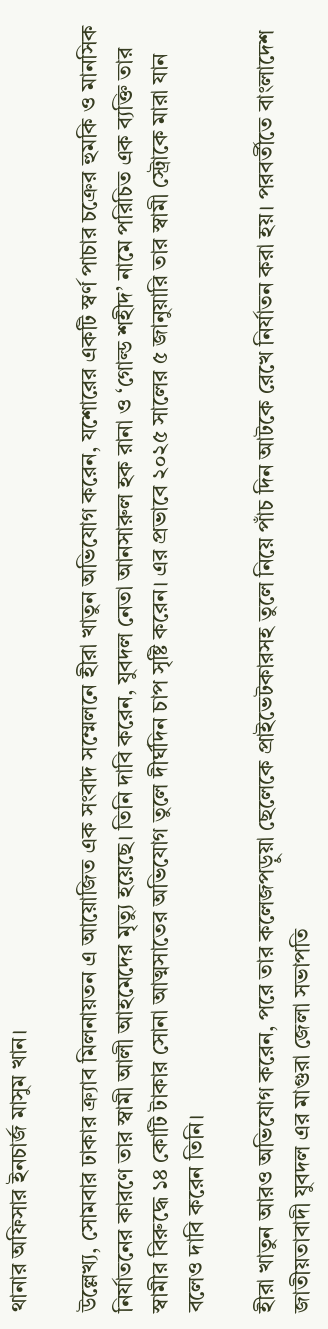থানার অফিসার ইনচার্জ মাসুম খান।

উল্লেখ্য, সোমবার ঢাকার ক্র্যাব মিলনায়তন এ আয়োজিত এক সংবাদ সম্মেলনে হীরা খাতুন অভিযোগ করেন, যশোরের একটি স্বর্ণ পাচার চক্রের হুমকি ও মানসিক নির্যাতনের কারণে তার স্বামী আলী আহমেদের মৃত্যু হয়েছে। তিনি দাবি করেন, যুবদল নেতা আনসারুল হক রানা ও ‘গোল্ড শহীদ’ নামে পরিচিত এক ব্যক্তি তার স্বামীর বিরুদ্ধে ১৪ কোটি টাকার সোনা আত্মসাতের অভিযোগ তুলে দীর্ঘদিন চাপ সৃষ্টি করেন। এর প্রভাবে ২০২৫ সালের ৫ জানুয়ারি তার স্বামী স্ট্রোকে মারা যান বলেও দাবি করেন তিনি।

হীরা খাতুন আরও অভিযোগ করেন, পরে তার কলেজপড়ুয়া ছেলেকে প্রাইভেটকারসহ তুলে নিয়ে পাঁচ দিন আটকে রেখে নির্যাতন করা হয়। পরবর্তীতে বাংলাদেশ জাতীয়তাবাদী যুবদল এর মাগুরা জেলা সভাপতি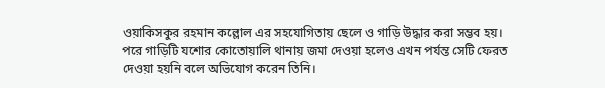ওয়াকিসকুর রহমান কল্লোল এর সহযোগিতায় ছেলে ও গাড়ি উদ্ধার করা সম্ভব হয়। পরে গাড়িটি যশোর কোতোয়ালি থানায় জমা দেওয়া হলেও এখন পর্যন্ত সেটি ফেরত দেওয়া হয়নি বলে অভিযোগ করেন তিনি।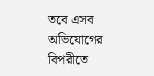তবে এসব অভিযোগের বিপরীতে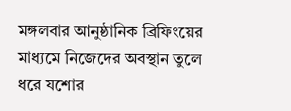মঙ্গলবার আনুষ্ঠানিক ব্রিফিংয়ের মাধ্যমে নিজেদের অবস্থান তুলে ধরে যশোর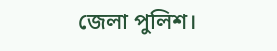জেলা পুলিশ।